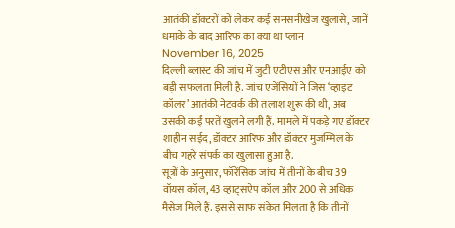आतंकी डॉक्टरों को लेकर कई सनसनीखेज खुलासे, जानें धमाके के बाद आरिफ का क्या था प्लान
November 16, 2025
दिल्ली ब्लास्ट की जांच में जुटी एटीएस और एनआईए को बड़ी सफलता मिली है. जांच एजेंसियों ने जिस ‘व्हाइट कॉलर’ आतंकी नेटवर्क की तलाश शुरू की थी, अब उसकी कईं परतें खुलने लगी हैं. मामले में पकड़े गए डॉक्टर शाहीन सईद, डॉक्टर आरिफ और डॉक्टर मुजम्मिल के बीच गहरे संपर्क का खुलासा हुआ है.
सूत्रों के अनुसार, फॉरेंसिक जांच में तीनों के बीच 39 वॉयस कॉल, 43 व्हाट्सऐप कॉल और 200 से अधिक मैसेज मिले हैं. इससे साफ संकेत मिलता है कि तीनों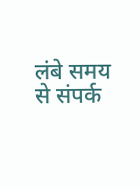लंबे समय से संपर्क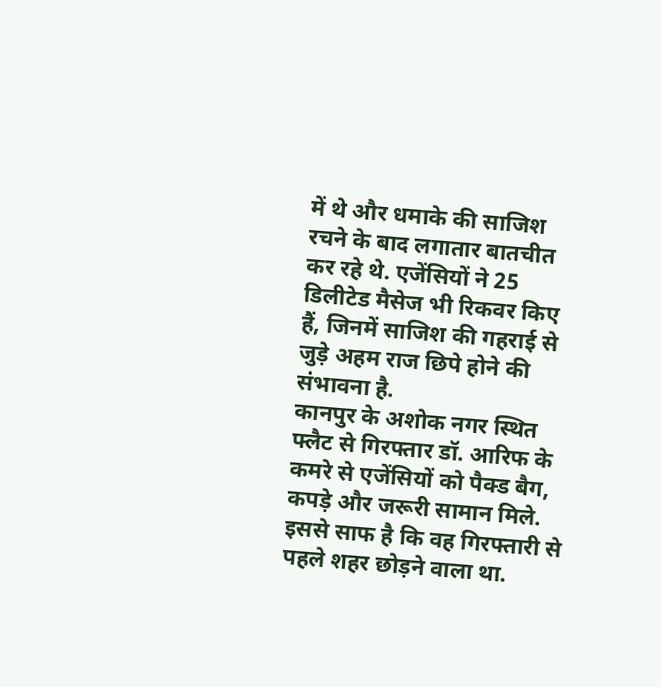में थे और धमाके की साजिश रचने के बाद लगातार बातचीत कर रहे थे. एजेंसियों ने 25 डिलीटेड मैसेज भी रिकवर किए हैं, जिनमें साजिश की गहराई से जुड़े अहम राज छिपे होने की संभावना है.
कानपुर के अशोक नगर स्थित फ्लैट से गिरफ्तार डॉ. आरिफ के कमरे से एजेंसियों को पैक्ड बैग, कपड़े और जरूरी सामान मिले. इससे साफ है कि वह गिरफ्तारी से पहले शहर छोड़ने वाला था.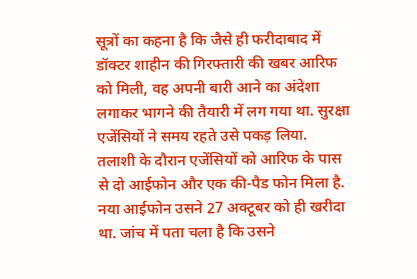सूत्रों का कहना है कि जैसे ही फरीदाबाद में डॉक्टर शाहीन की गिरफ्तारी की खबर आरिफ को मिली, वह अपनी बारी आने का अंदेशा लगाकर भागने की तैयारी में लग गया था. सुरक्षा एजेंसियों ने समय रहते उसे पकड़ लिया.
तलाशी के दौरान एजेंसियों को आरिफ के पास से दो आईफोन और एक की-पैड फोन मिला है. नया आईफोन उसने 27 अक्टूबर को ही खरीदा था. जांच में पता चला है कि उसने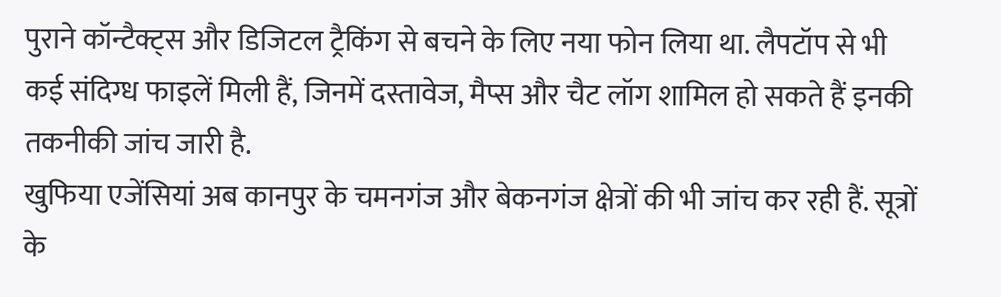पुराने कॉन्टैक्ट्स और डिजिटल ट्रैकिंग से बचने के लिए नया फोन लिया था. लैपटॉप से भी कई संदिग्ध फाइलें मिली हैं, जिनमें दस्तावेज, मैप्स और चैट लॉग शामिल हो सकते हैं इनकी तकनीकी जांच जारी है.
खुफिया एजेंसियां अब कानपुर के चमनगंज और बेकनगंज क्षेत्रों की भी जांच कर रही हैं. सूत्रों के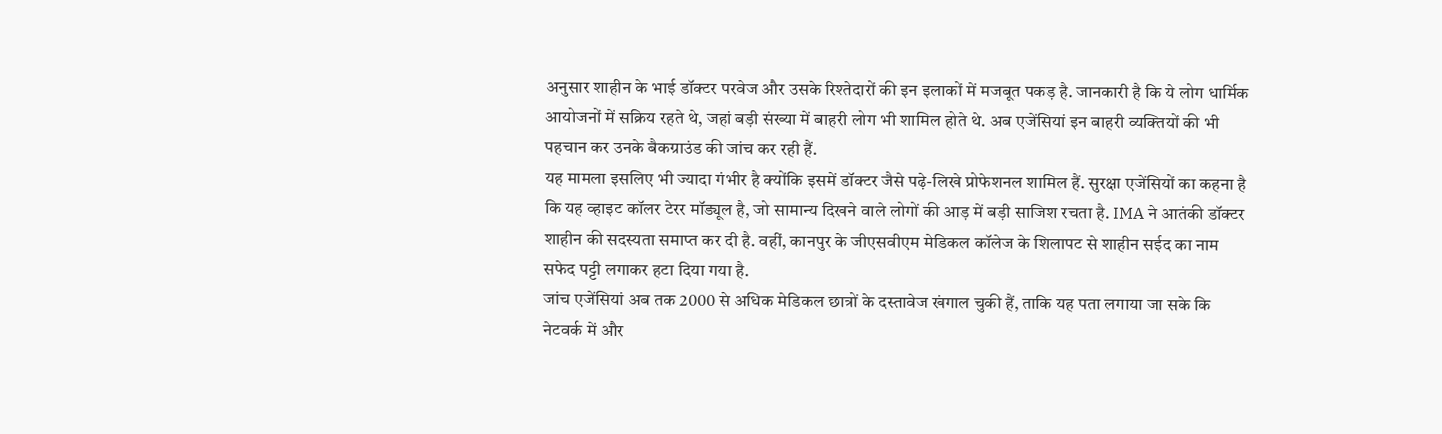अनुसार शाहीन के भाई डॉक्टर परवेज और उसके रिश्तेदारों की इन इलाकों में मजबूत पकड़ है. जानकारी है कि ये लोग धार्मिक आयोजनों में सक्रिय रहते थे, जहां बड़ी संख्या में बाहरी लोग भी शामिल होते थे. अब एजेंसियां इन बाहरी व्यक्तियों की भी पहचान कर उनके बैकग्राउंड की जांच कर रही हैं.
यह मामला इसलिए भी ज्यादा गंभीर है क्योंकि इसमें डॉक्टर जैसे पढ़े-लिखे प्रोफेशनल शामिल हैं. सुरक्षा एजेंसियों का कहना है कि यह व्हाइट कॉलर टेरर मॉड्यूल है, जो सामान्य दिखने वाले लोगों की आड़ में बड़ी साजिश रचता है. IMA ने आतंकी डॉक्टर शाहीन की सदस्यता समाप्त कर दी है. वहीं, कानपुर के जीएसवीएम मेडिकल कॉलेज के शिलापट से शाहीन सईद का नाम सफेद पट्टी लगाकर हटा दिया गया है.
जांच एजेंसियां अब तक 2000 से अधिक मेडिकल छात्रों के दस्तावेज खंगाल चुकी हैं, ताकि यह पता लगाया जा सके कि नेटवर्क में और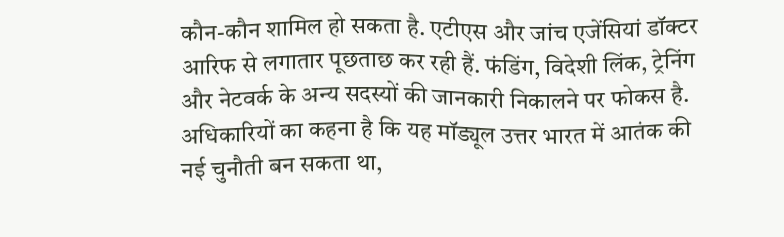कौन-कौन शामिल हो सकता है. एटीएस और जांच एजेंसियां डॉक्टर आरिफ से लगातार पूछताछ कर रही हैं. फंडिंग, विदेशी लिंक, ट्रेनिंग और नेटवर्क के अन्य सदस्यों की जानकारी निकालने पर फोकस है. अधिकारियों का कहना है कि यह मॉड्यूल उत्तर भारत में आतंक की नई चुनौती बन सकता था,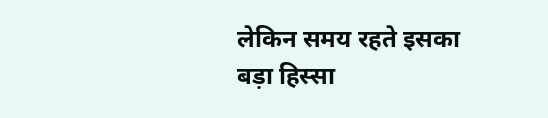लेकिन समय रहते इसका बड़ा हिस्सा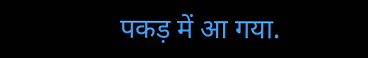पकड़ में आ गया.